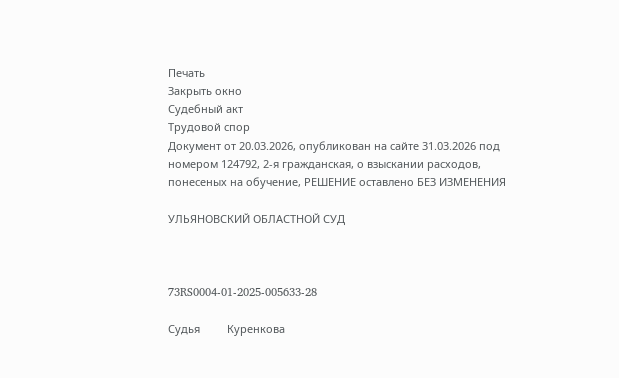Печать
Закрыть окно
Судебный акт
Трудовой спор
Документ от 20.03.2026, опубликован на сайте 31.03.2026 под номером 124792, 2-я гражданская, о взыскании расходов, понесеных на обучение, РЕШЕНИЕ оставлено БЕЗ ИЗМЕНЕНИЯ

УЛЬЯНОВСКИЙ ОБЛАСТНОЙ СУД



73RS0004-01-2025-005633-28

Судья         Куренкова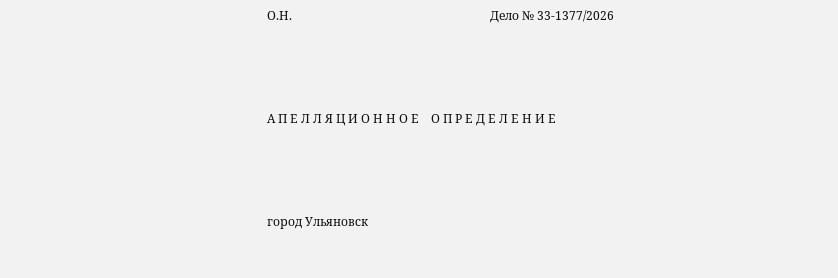О.Н.                                                                  Дело № 33-1377/2026



А П Е Л Л Я Ц И О Н Н О Е    О П Р Е Д Е Л Е Н И Е



город Ульяновск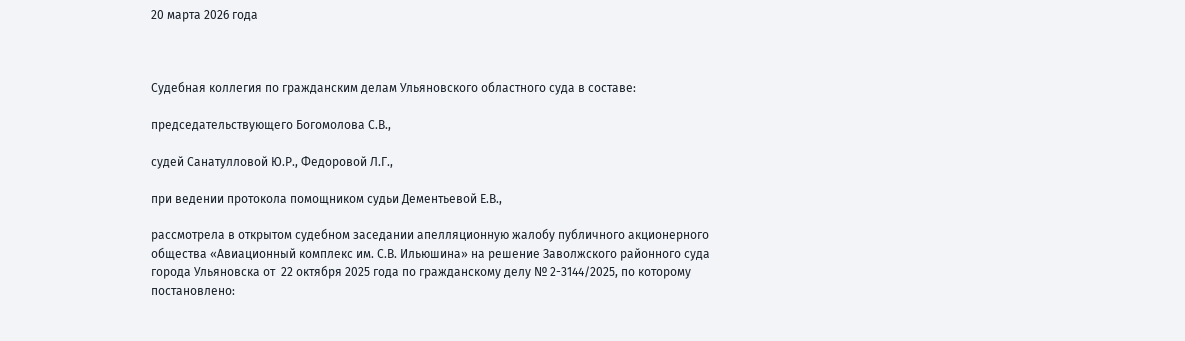20 марта 2026 года



Судебная коллегия по гражданским делам Ульяновского областного суда в составе:

председательствующего Богомолова С.В.,

судей Санатулловой Ю.Р., Федоровой Л.Г.,

при ведении протокола помощником судьи Дементьевой Е.В.,

рассмотрела в открытом судебном заседании апелляционную жалобу публичного акционерного общества «Авиационный комплекс им. С.В. Ильюшина» на решение Заволжского районного суда города Ульяновска от  22 октября 2025 года по гражданскому делу № 2-3144/2025, по которому постановлено: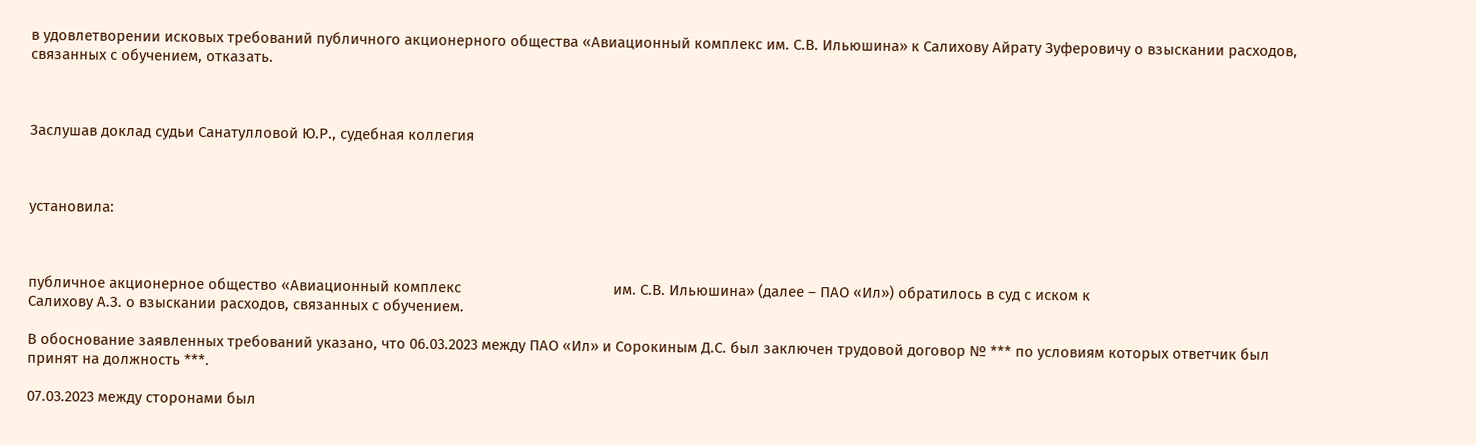в удовлетворении исковых требований публичного акционерного общества «Авиационный комплекс им. С.В. Ильюшина» к Салихову Айрату Зуферовичу о взыскании расходов, связанных с обучением, отказать.



Заслушав доклад судьи Санатулловой Ю.Р., судебная коллегия



установила:



публичное акционерное общество «Авиационный комплекс                                      им. С.В. Ильюшина» (далее – ПАО «Ил») обратилось в суд с иском к
Салихову А.З. о взыскании расходов, связанных с обучением.

В обоснование заявленных требований указано, что 06.03.2023 между ПАО «Ил» и Сорокиным Д.С. был заключен трудовой договор № *** по условиям которых ответчик был принят на должность ***.

07.03.2023 между сторонами был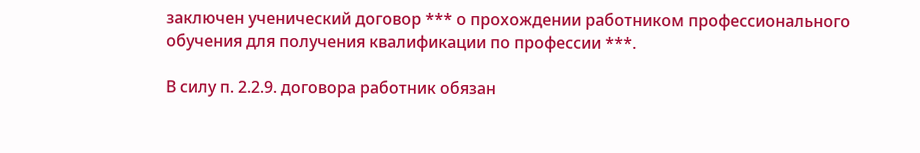заключен ученический договор *** о прохождении работником профессионального обучения для получения квалификации по профессии ***.

В силу п. 2.2.9. договора работник обязан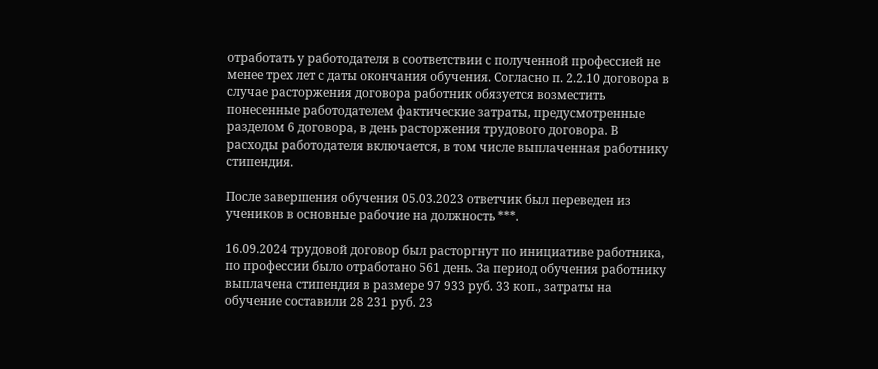отработать у работодателя в соответствии с полученной профессией не менее трех лет с даты окончания обучения. Согласно п. 2.2.10 договора в случае расторжения договора работник обязуется возместить понесенные работодателем фактические затраты, предусмотренные разделом 6 договора, в день расторжения трудового договора. В расходы работодателя включается, в том числе выплаченная работнику стипендия.

После завершения обучения 05.03.2023 ответчик был переведен из учеников в основные рабочие на должность ***.

16.09.2024 трудовой договор был расторгнут по инициативе работника, по профессии было отработано 561 день. За период обучения работнику выплачена стипендия в размере 97 933 руб. 33 коп., затраты на обучение составили 28 231 руб. 23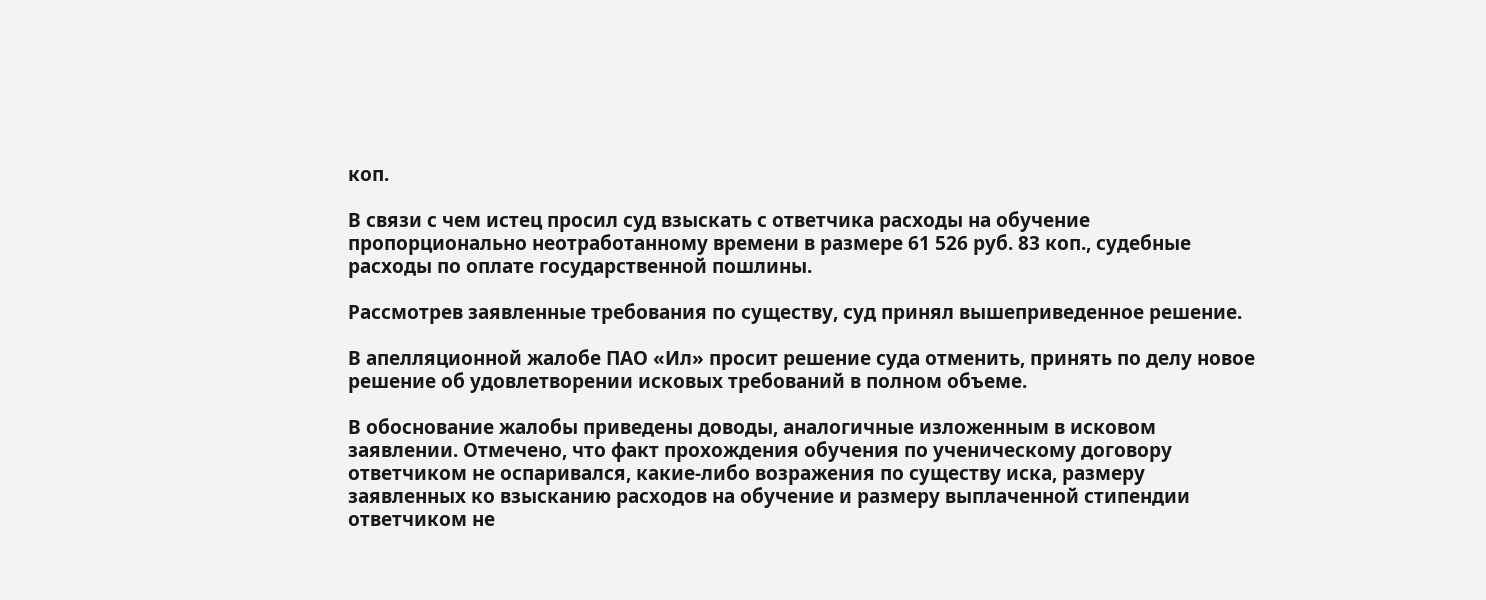коп.

В связи с чем истец просил суд взыскать с ответчика расходы на обучение пропорционально неотработанному времени в размере 61 526 руб. 83 коп., судебные расходы по оплате государственной пошлины.

Рассмотрев заявленные требования по существу, суд принял вышеприведенное решение.

В апелляционной жалобе ПАО «Ил» просит решение суда отменить, принять по делу новое решение об удовлетворении исковых требований в полном объеме.

В обоснование жалобы приведены доводы, аналогичные изложенным в исковом заявлении. Отмечено, что факт прохождения обучения по ученическому договору ответчиком не оспаривался, какие-либо возражения по существу иска, размеру заявленных ко взысканию расходов на обучение и размеру выплаченной стипендии ответчиком не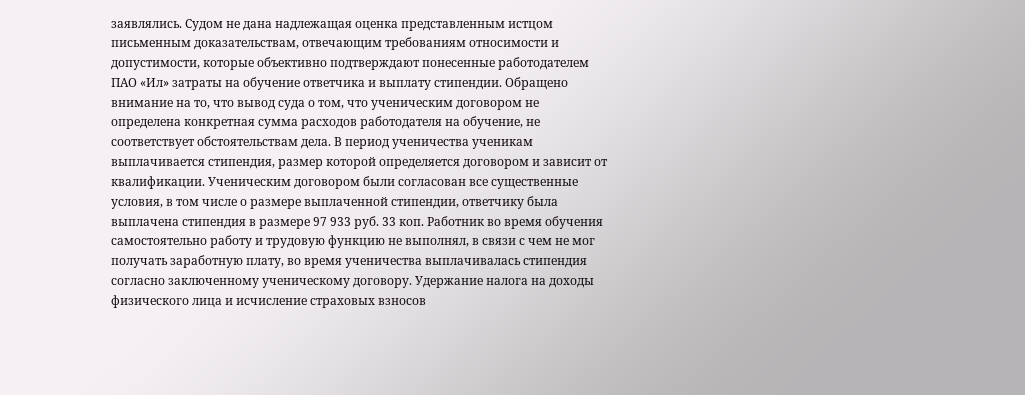заявлялись. Судом не дана надлежащая оценка представленным истцом письменным доказательствам, отвечающим требованиям относимости и допустимости, которые объективно подтверждают понесенные работодателем ПАО «Ил» затраты на обучение ответчика и выплату стипендии. Обращено внимание на то, что вывод суда о том, что ученическим договором не определена конкретная сумма расходов работодателя на обучение, не соответствует обстоятельствам дела. В период ученичества ученикам выплачивается стипендия, размер которой определяется договором и зависит от квалификации. Ученическим договором были согласован все существенные условия, в том числе о размере выплаченной стипендии, ответчику была выплачена стипендия в размере 97 933 руб. 33 коп. Работник во время обучения самостоятельно работу и трудовую функцию не выполнял, в связи с чем не мог получать заработную плату, во время ученичества выплачивалась стипендия согласно заключенному ученическому договору. Удержание налога на доходы физического лица и исчисление страховых взносов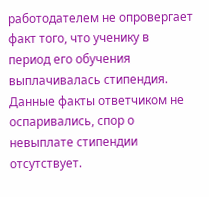работодателем не опровергает факт того, что ученику в период его обучения выплачивалась стипендия. Данные факты ответчиком не оспаривались, спор о невыплате стипендии отсутствует.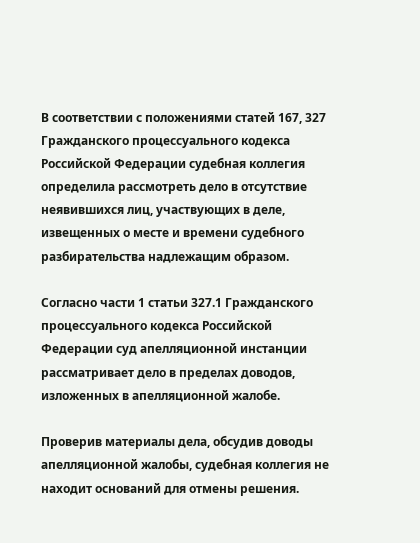В соответствии с положениями статей 167, 327 Гражданского процессуального кодекса Российской Федерации судебная коллегия определила рассмотреть дело в отсутствие неявившихся лиц, участвующих в деле, извещенных о месте и времени судебного разбирательства надлежащим образом.

Согласно части 1 статьи 327.1 Гражданского процессуального кодекса Российской Федерации суд апелляционной инстанции рассматривает дело в пределах доводов, изложенных в апелляционной жалобе.

Проверив материалы дела, обсудив доводы апелляционной жалобы, судебная коллегия не находит оснований для отмены решения.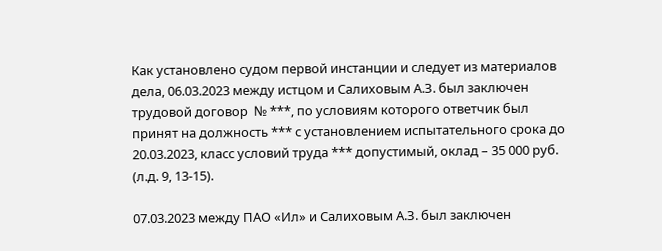Как установлено судом первой инстанции и следует из материалов дела, 06.03.2023 между истцом и Салиховым А.З. был заключен трудовой договор  № ***, по условиям которого ответчик был принят на должность *** с установлением испытательного срока до 20.03.2023, класс условий труда *** допустимый, оклад – 35 000 руб. (л.д. 9, 13-15).

07.03.2023 между ПАО «Ил» и Салиховым А.З. был заключен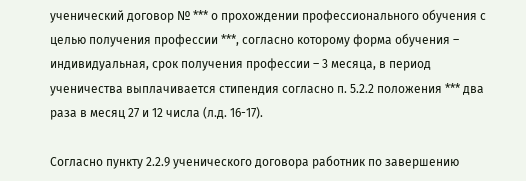ученический договор № *** о прохождении профессионального обучения с целью получения профессии ***, согласно которому форма обучения – индивидуальная, срок получения профессии – 3 месяца, в период ученичества выплачивается стипендия согласно п. 5.2.2 положения *** два раза в месяц 27 и 12 числа (л.д. 16-17).

Согласно пункту 2.2.9 ученического договора работник по завершению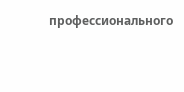профессионального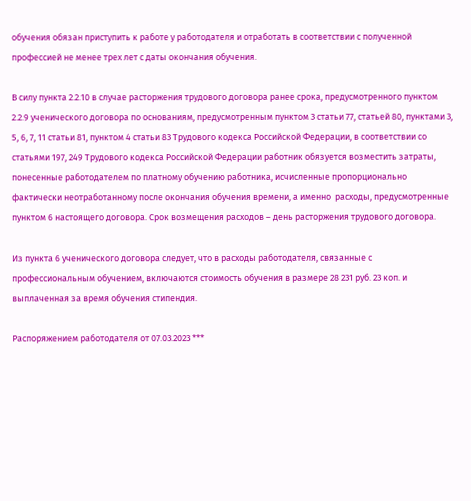обучения обязан приступить к работе у работодателя и отработать в соответствии с полученной профессией не менее трех лет с даты окончания обучения.

В силу пункта 2.2.10 в случае расторжения трудового договора ранее срока, предусмотренного пунктом 2.2.9 ученического договора по основаниям, предусмотренным пунктом 3 статьи 77, статьей 80, пунктами 3, 5, 6, 7, 11 статьи 81, пунктом 4 статьи 83 Трудового кодекса Российской Федерации, в соответствии со статьями 197, 249 Трудового кодекса Российской Федерации работник обязуется возместить затраты, понесенные работодателем по платному обучению работника, исчисленные пропорционально фактически неотработанному после окончания обучения времени, а именно  расходы, предусмотренные пунктом 6 настоящего договора. Срок возмещения расходов – день расторжения трудового договора.

Из пункта 6 ученического договора следует, что в расходы работодателя, связанные с профессиональным обучением, включаются стоимость обучения в размере 28 231 руб. 23 коп. и выплаченная за время обучения стипендия.

Распоряжением работодателя от 07.03.2023 ***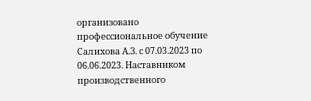организовано профессиональное обучение Салихова А.З. с 07.03.2023 по 06.06.2023. Наставником производственного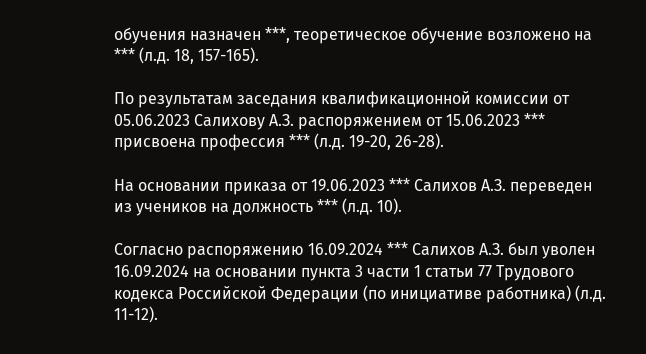обучения назначен ***, теоретическое обучение возложено на *** (л.д. 18, 157-165).

По результатам заседания квалификационной комиссии от 05.06.2023 Салихову А.З. распоряжением от 15.06.2023 *** присвоена профессия *** (л.д. 19-20, 26-28).

На основании приказа от 19.06.2023 *** Салихов А.З. переведен из учеников на должность *** (л.д. 10).

Согласно распоряжению 16.09.2024 *** Салихов А.З. был уволен 16.09.2024 на основании пункта 3 части 1 статьи 77 Трудового кодекса Российской Федерации (по инициативе работника) (л.д. 11-12).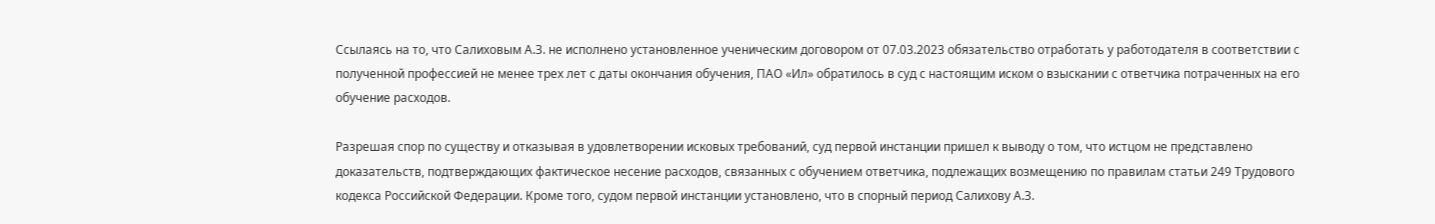Ссылаясь на то, что Салиховым А.З. не исполнено установленное ученическим договором от 07.03.2023 обязательство отработать у работодателя в соответствии с полученной профессией не менее трех лет с даты окончания обучения, ПАО «Ил» обратилось в суд с настоящим иском о взыскании с ответчика потраченных на его обучение расходов.

Разрешая спор по существу и отказывая в удовлетворении исковых требований, суд первой инстанции пришел к выводу о том, что истцом не представлено доказательств, подтверждающих фактическое несение расходов, связанных с обучением ответчика, подлежащих возмещению по правилам статьи 249 Трудового кодекса Российской Федерации. Кроме того, судом первой инстанции установлено, что в спорный период Салихову А.З.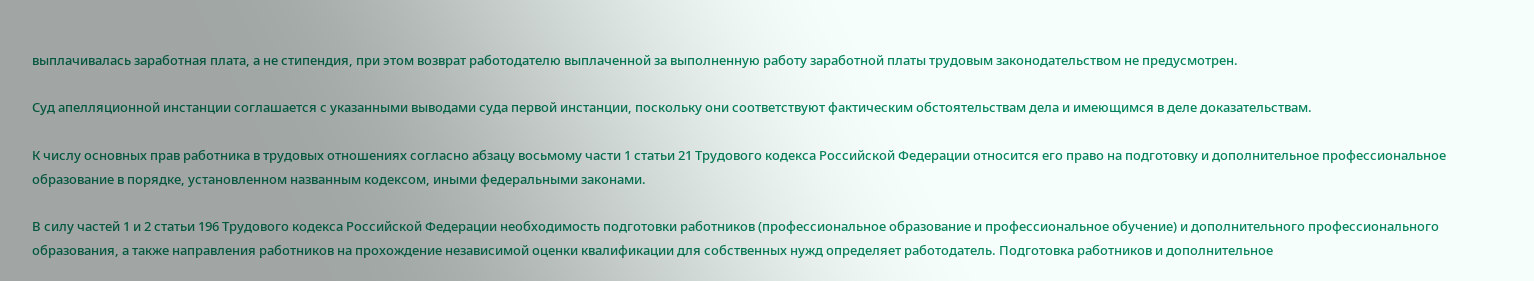выплачивалась заработная плата, а не стипендия, при этом возврат работодателю выплаченной за выполненную работу заработной платы трудовым законодательством не предусмотрен.

Суд апелляционной инстанции соглашается с указанными выводами суда первой инстанции, поскольку они соответствуют фактическим обстоятельствам дела и имеющимся в деле доказательствам.

К числу основных прав работника в трудовых отношениях согласно абзацу восьмому части 1 статьи 21 Трудового кодекса Российской Федерации относится его право на подготовку и дополнительное профессиональное образование в порядке, установленном названным кодексом, иными федеральными законами.

В силу частей 1 и 2 статьи 196 Трудового кодекса Российской Федерации необходимость подготовки работников (профессиональное образование и профессиональное обучение) и дополнительного профессионального образования, а также направления работников на прохождение независимой оценки квалификации для собственных нужд определяет работодатель. Подготовка работников и дополнительное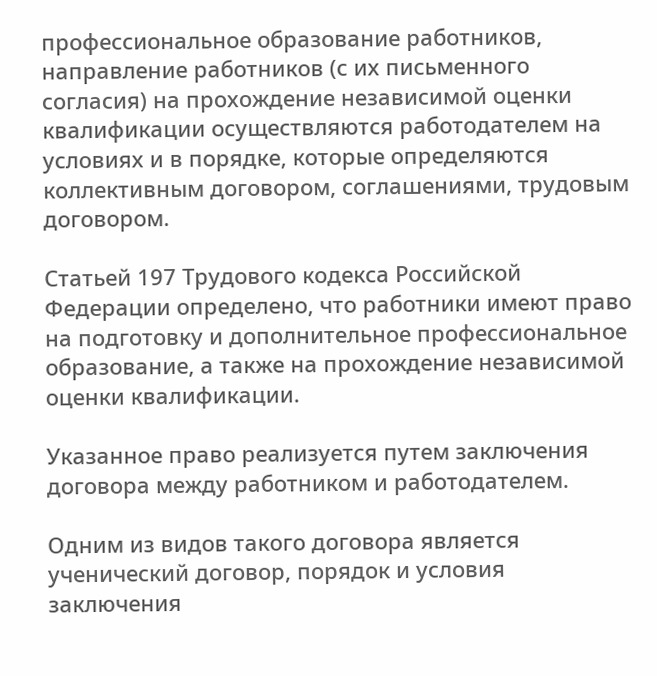профессиональное образование работников, направление работников (с их письменного согласия) на прохождение независимой оценки квалификации осуществляются работодателем на условиях и в порядке, которые определяются коллективным договором, соглашениями, трудовым договором.

Статьей 197 Трудового кодекса Российской Федерации определено, что работники имеют право на подготовку и дополнительное профессиональное образование, а также на прохождение независимой оценки квалификации.

Указанное право реализуется путем заключения договора между работником и работодателем.

Одним из видов такого договора является ученический договор, порядок и условия заключения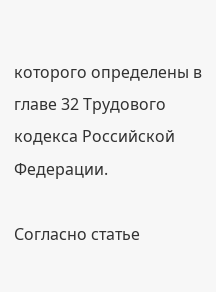которого определены в главе 32 Трудового кодекса Российской Федерации.

Согласно статье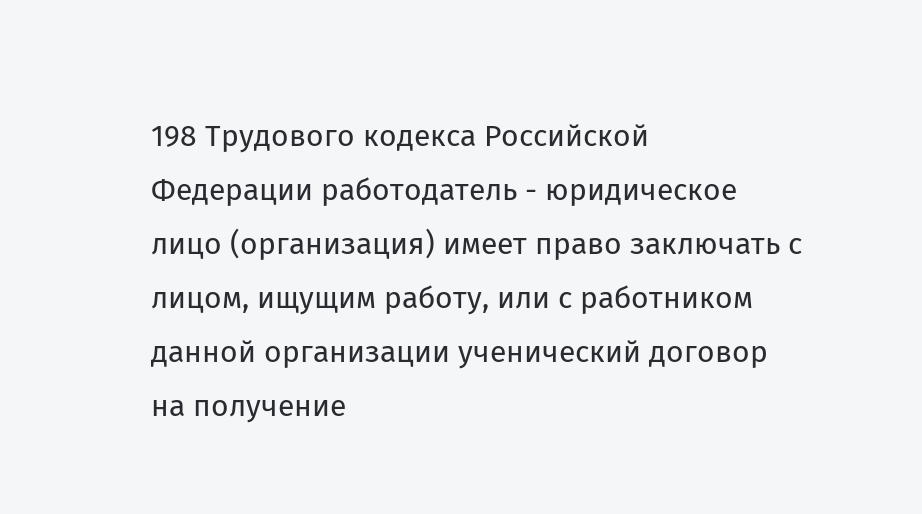198 Трудового кодекса Российской Федерации работодатель - юридическое лицо (организация) имеет право заключать с лицом, ищущим работу, или с работником данной организации ученический договор на получение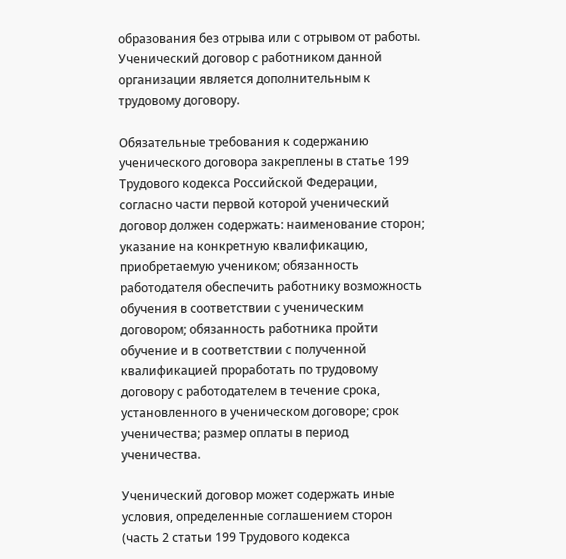образования без отрыва или с отрывом от работы. Ученический договор с работником данной организации является дополнительным к трудовому договору.

Обязательные требования к содержанию ученического договора закреплены в статье 199 Трудового кодекса Российской Федерации, согласно части первой которой ученический договор должен содержать: наименование сторон; указание на конкретную квалификацию, приобретаемую учеником; обязанность работодателя обеспечить работнику возможность обучения в соответствии с ученическим договором; обязанность работника пройти обучение и в соответствии с полученной квалификацией проработать по трудовому договору с работодателем в течение срока, установленного в ученическом договоре; срок ученичества; размер оплаты в период ученичества.

Ученический договор может содержать иные условия, определенные соглашением сторон (часть 2 статьи 199 Трудового кодекса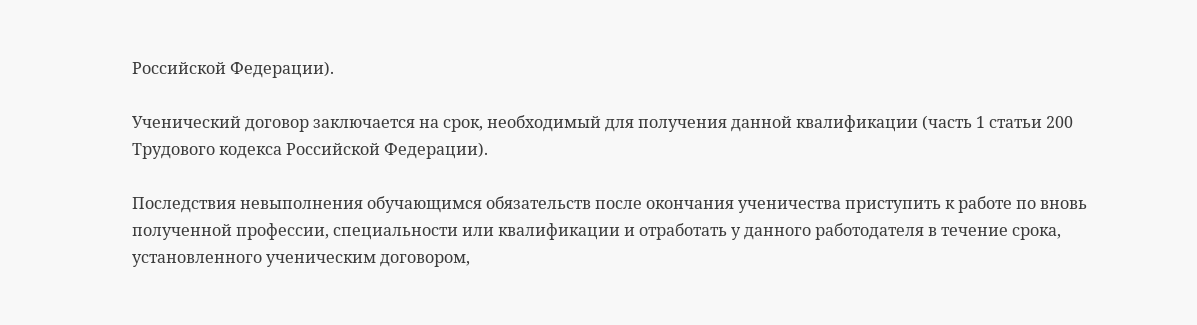Российской Федерации).

Ученический договор заключается на срок, необходимый для получения данной квалификации (часть 1 статьи 200 Трудового кодекса Российской Федерации).

Последствия невыполнения обучающимся обязательств после окончания ученичества приступить к работе по вновь полученной профессии, специальности или квалификации и отработать у данного работодателя в течение срока, установленного ученическим договором,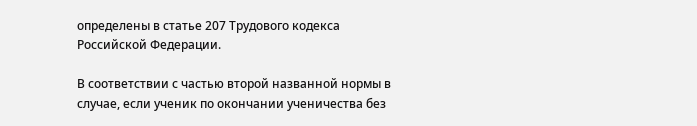определены в статье 207 Трудового кодекса Российской Федерации.

В соответствии с частью второй названной нормы в случае, если ученик по окончании ученичества без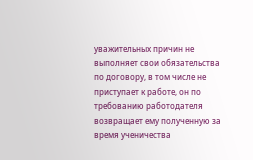уважительных причин не выполняет свои обязательства по договору, в том числе не приступает к работе, он по требованию работодателя возвращает ему полученную за время ученичества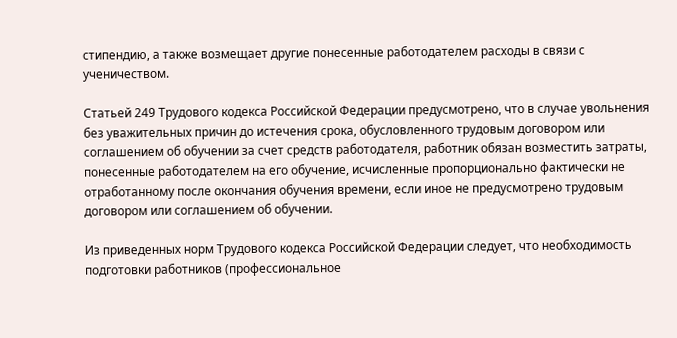стипендию, а также возмещает другие понесенные работодателем расходы в связи с ученичеством.

Статьей 249 Трудового кодекса Российской Федерации предусмотрено, что в случае увольнения без уважительных причин до истечения срока, обусловленного трудовым договором или соглашением об обучении за счет средств работодателя, работник обязан возместить затраты, понесенные работодателем на его обучение, исчисленные пропорционально фактически не отработанному после окончания обучения времени, если иное не предусмотрено трудовым договором или соглашением об обучении.

Из приведенных норм Трудового кодекса Российской Федерации следует, что необходимость подготовки работников (профессиональное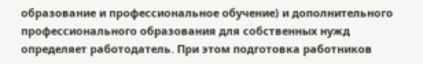образование и профессиональное обучение) и дополнительного профессионального образования для собственных нужд определяет работодатель. При этом подготовка работников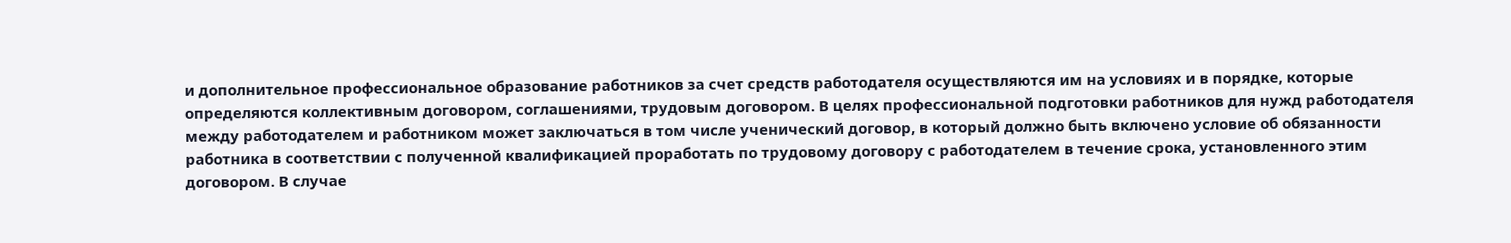и дополнительное профессиональное образование работников за счет средств работодателя осуществляются им на условиях и в порядке, которые определяются коллективным договором, соглашениями, трудовым договором. В целях профессиональной подготовки работников для нужд работодателя между работодателем и работником может заключаться в том числе ученический договор, в который должно быть включено условие об обязанности работника в соответствии с полученной квалификацией проработать по трудовому договору с работодателем в течение срока, установленного этим договором. В случае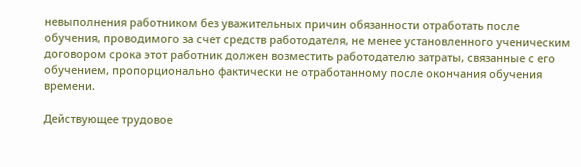невыполнения работником без уважительных причин обязанности отработать после обучения, проводимого за счет средств работодателя, не менее установленного ученическим договором срока этот работник должен возместить работодателю затраты, связанные с его обучением, пропорционально фактически не отработанному после окончания обучения времени.

Действующее трудовое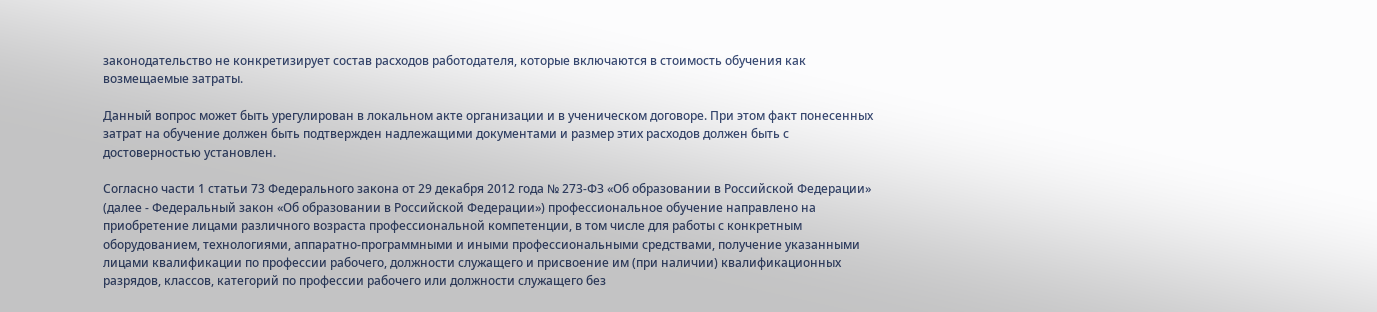законодательство не конкретизирует состав расходов работодателя, которые включаются в стоимость обучения как возмещаемые затраты.

Данный вопрос может быть урегулирован в локальном акте организации и в ученическом договоре. При этом факт понесенных затрат на обучение должен быть подтвержден надлежащими документами и размер этих расходов должен быть с достоверностью установлен.

Согласно части 1 статьи 73 Федерального закона от 29 декабря 2012 года № 273-ФЗ «Об образовании в Российской Федерации» (далее - Федеральный закон «Об образовании в Российской Федерации») профессиональное обучение направлено на приобретение лицами различного возраста профессиональной компетенции, в том числе для работы с конкретным оборудованием, технологиями, аппаратно-программными и иными профессиональными средствами, получение указанными лицами квалификации по профессии рабочего, должности служащего и присвоение им (при наличии) квалификационных разрядов, классов, категорий по профессии рабочего или должности служащего без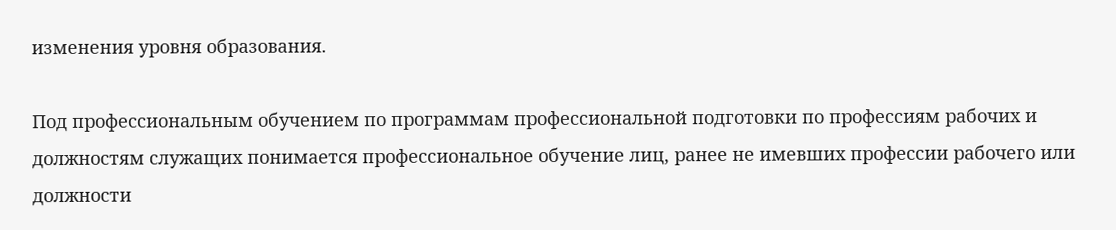изменения уровня образования.

Под профессиональным обучением по программам профессиональной подготовки по профессиям рабочих и должностям служащих понимается профессиональное обучение лиц, ранее не имевших профессии рабочего или должности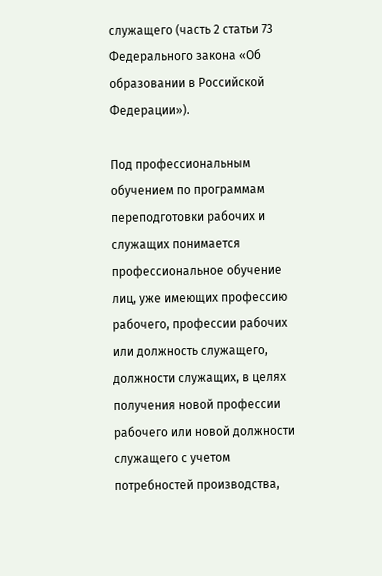служащего (часть 2 статьи 73 Федерального закона «Об образовании в Российской Федерации»).

Под профессиональным обучением по программам переподготовки рабочих и служащих понимается профессиональное обучение лиц, уже имеющих профессию рабочего, профессии рабочих или должность служащего, должности служащих, в целях получения новой профессии рабочего или новой должности служащего с учетом потребностей производства,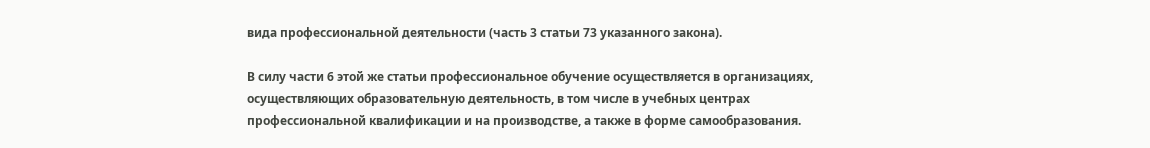вида профессиональной деятельности (часть 3 статьи 73 указанного закона).

В силу части 6 этой же статьи профессиональное обучение осуществляется в организациях, осуществляющих образовательную деятельность, в том числе в учебных центрах профессиональной квалификации и на производстве, а также в форме самообразования.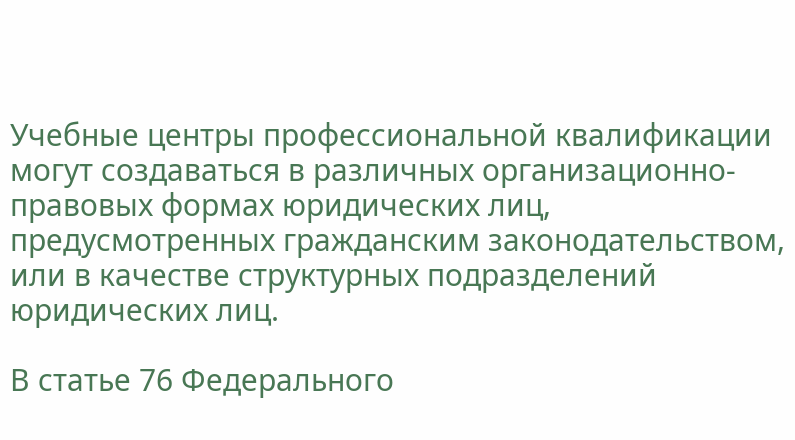Учебные центры профессиональной квалификации могут создаваться в различных организационно-правовых формах юридических лиц, предусмотренных гражданским законодательством, или в качестве структурных подразделений юридических лиц.

В статье 76 Федерального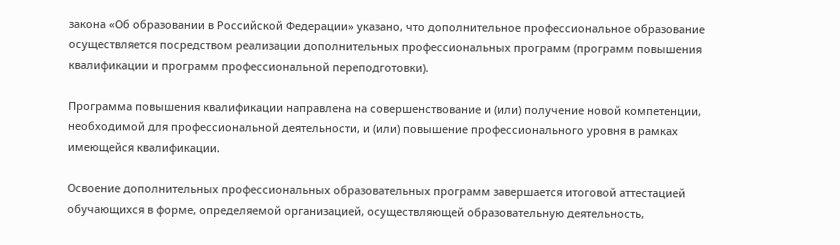закона «Об образовании в Российской Федерации» указано, что дополнительное профессиональное образование осуществляется посредством реализации дополнительных профессиональных программ (программ повышения квалификации и программ профессиональной переподготовки).

Программа повышения квалификации направлена на совершенствование и (или) получение новой компетенции, необходимой для профессиональной деятельности, и (или) повышение профессионального уровня в рамках имеющейся квалификации.

Освоение дополнительных профессиональных образовательных программ завершается итоговой аттестацией обучающихся в форме, определяемой организацией, осуществляющей образовательную деятельность,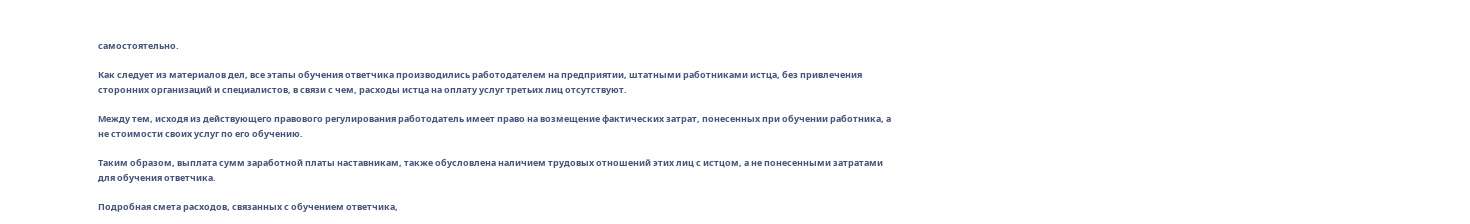самостоятельно.

Как следует из материалов дел, все этапы обучения ответчика производились работодателем на предприятии, штатными работниками истца, без привлечения сторонних организаций и специалистов, в связи с чем, расходы истца на оплату услуг третьих лиц отсутствуют.

Между тем, исходя из действующего правового регулирования работодатель имеет право на возмещение фактических затрат, понесенных при обучении работника, а не стоимости своих услуг по его обучению.

Таким образом, выплата сумм заработной платы наставникам, также обусловлена наличием трудовых отношений этих лиц с истцом, а не понесенными затратами для обучения ответчика.

Подробная смета расходов, связанных с обучением ответчика,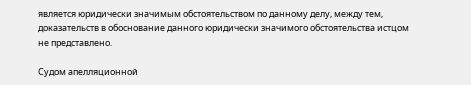является юридически значимым обстоятельством по данному делу, между тем, доказательств в обоснование данного юридически значимого обстоятельства истцом не представлено.

Судом апелляционной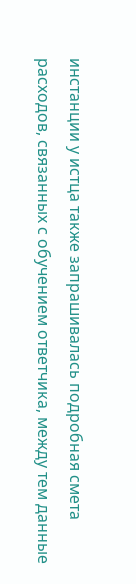инстанции у истца также запрашивалась подробная смета расходов, связанных с обучением ответчика, между тем данные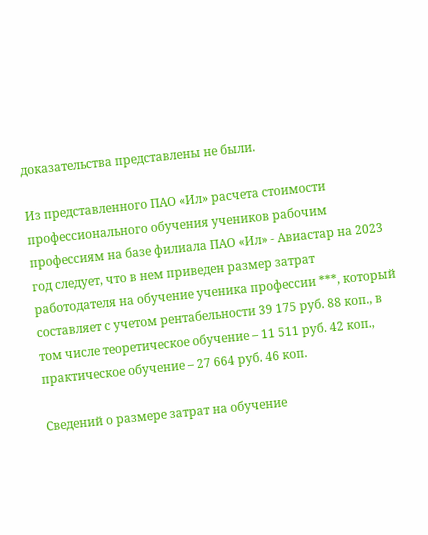доказательства представлены не были.

Из представленного ПАО «Ил» расчета стоимости профессионального обучения учеников рабочим профессиям на базе филиала ПАО «Ил» - Авиастар на 2023 год следует, что в нем приведен размер затрат работодателя на обучение ученика профессии ***, который составляет с учетом рентабельности 39 175 руб. 88 коп., в том числе теоретическое обучение – 11 511 руб. 42 коп., практическое обучение – 27 664 руб. 46 коп.

Сведений о размере затрат на обучение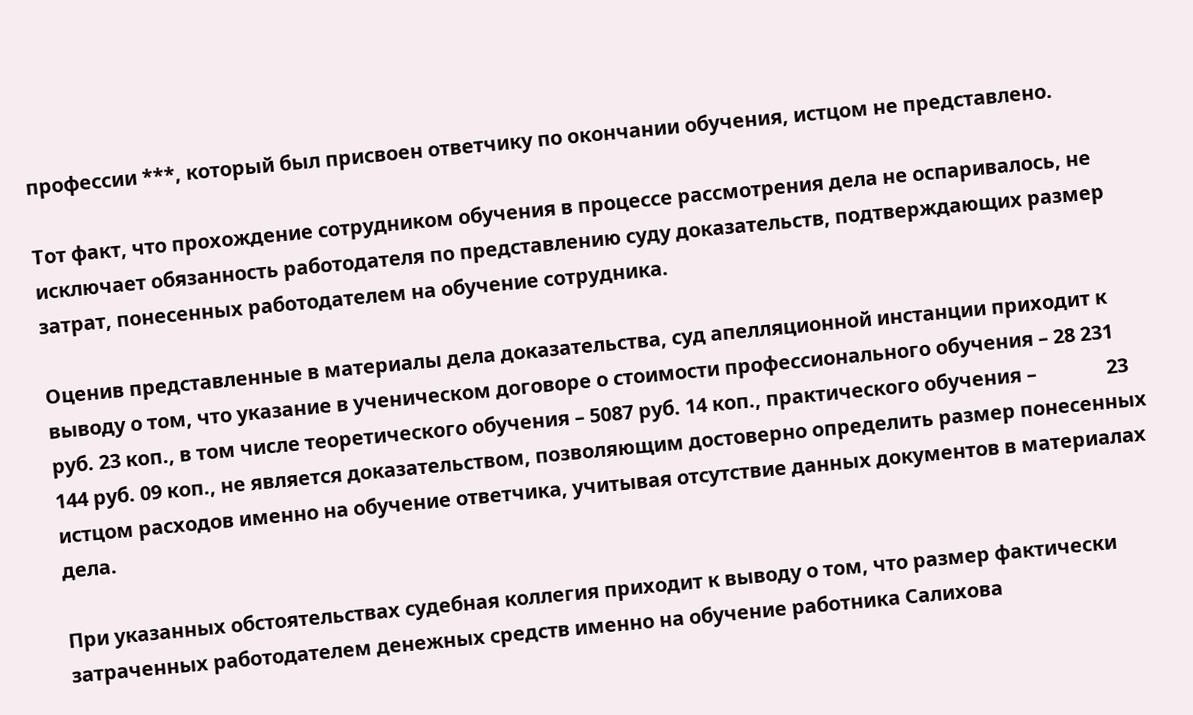профессии ***, который был присвоен ответчику по окончании обучения, истцом не представлено.

Тот факт, что прохождение сотрудником обучения в процессе рассмотрения дела не оспаривалось, не исключает обязанность работодателя по представлению суду доказательств, подтверждающих размер затрат, понесенных работодателем на обучение сотрудника.

Оценив представленные в материалы дела доказательства, суд апелляционной инстанции приходит к выводу о том, что указание в ученическом договоре о стоимости профессионального обучения – 28 231 руб. 23 коп., в том числе теоретического обучения – 5087 руб. 14 коп., практического обучения –              23 144 руб. 09 коп., не является доказательством, позволяющим достоверно определить размер понесенных истцом расходов именно на обучение ответчика, учитывая отсутствие данных документов в материалах дела.

При указанных обстоятельствах судебная коллегия приходит к выводу о том, что размер фактически затраченных работодателем денежных средств именно на обучение работника Салихова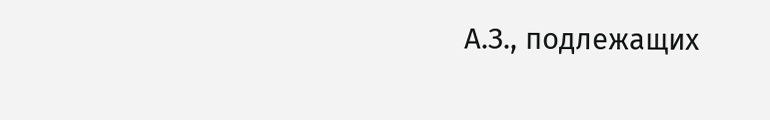А.З., подлежащих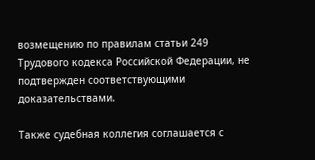возмещению по правилам статьи 249 Трудового кодекса Российской Федерации, не подтвержден соответствующими доказательствами.

Также судебная коллегия соглашается с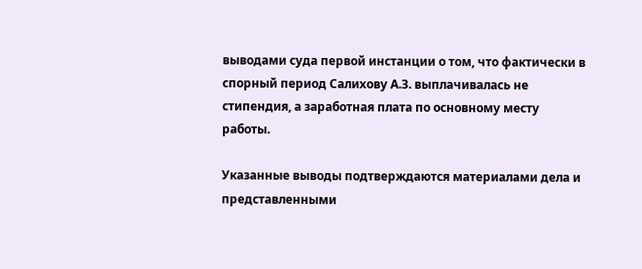выводами суда первой инстанции о том, что фактически в спорный период Салихову А.З. выплачивалась не стипендия, а заработная плата по основному месту работы.

Указанные выводы подтверждаются материалами дела и представленными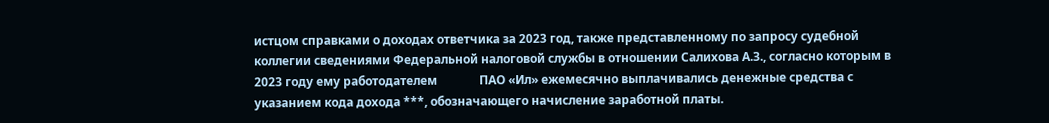истцом справками о доходах ответчика за 2023 год, также представленному по запросу судебной коллегии сведениями Федеральной налоговой службы в отношении Салихова А.З., согласно которым в 2023 году ему работодателем              ПАО «Ил» ежемесячно выплачивались денежные средства с указанием кода дохода ***, обозначающего начисление заработной платы.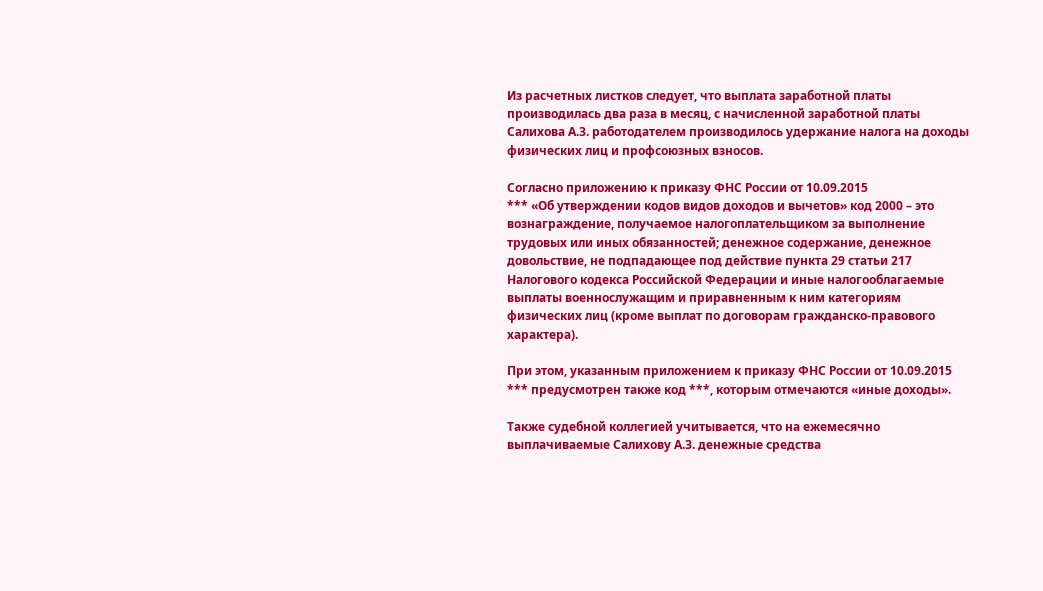Из расчетных листков следует, что выплата заработной платы производилась два раза в месяц, с начисленной заработной платы Салихова А.З. работодателем производилось удержание налога на доходы физических лиц и профсоюзных взносов.

Согласно приложению к приказу ФНС России от 10.09.2015                                *** «Об утверждении кодов видов доходов и вычетов» код 2000 – это вознаграждение, получаемое налогоплательщиком за выполнение трудовых или иных обязанностей; денежное содержание, денежное довольствие, не подпадающее под действие пункта 29 статьи 217 Налогового кодекса Российской Федерации и иные налогооблагаемые выплаты военнослужащим и приравненным к ним категориям физических лиц (кроме выплат по договорам гражданско-правового характера).

При этом, указанным приложением к приказу ФНС России от 10.09.2015 *** предусмотрен также код ***, которым отмечаются «иные доходы».

Также судебной коллегией учитывается, что на ежемесячно выплачиваемые Салихову А.З. денежные средства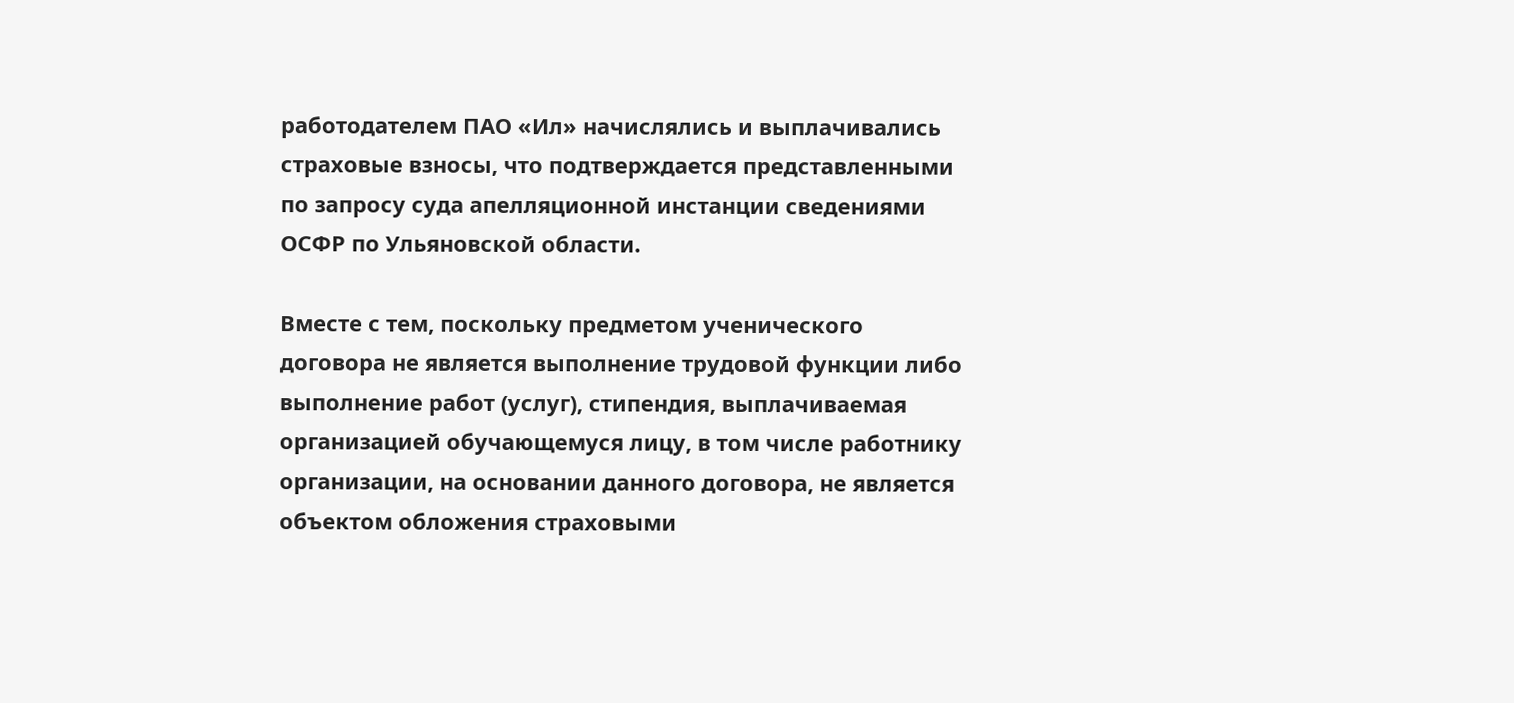работодателем ПАО «Ил» начислялись и выплачивались страховые взносы, что подтверждается представленными по запросу суда апелляционной инстанции сведениями ОСФР по Ульяновской области.

Вместе с тем, поскольку предметом ученического договора не является выполнение трудовой функции либо выполнение работ (услуг), стипендия, выплачиваемая организацией обучающемуся лицу, в том числе работнику организации, на основании данного договора, не является объектом обложения страховыми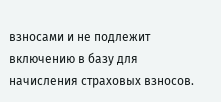взносами и не подлежит включению в базу для начисления страховых взносов.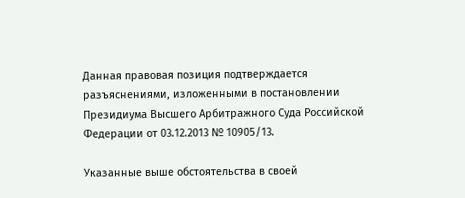Данная правовая позиция подтверждается разъяснениями, изложенными в постановлении Президиума Высшего Арбитражного Суда Российской Федерации от 03.12.2013 № 10905/13.

Указанные выше обстоятельства в своей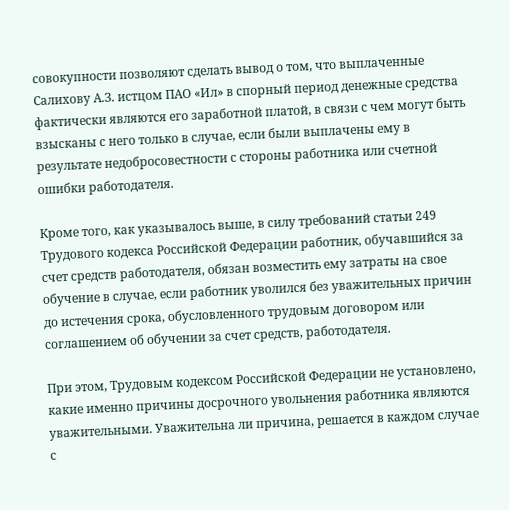совокупности позволяют сделать вывод о том, что выплаченные Салихову А.З. истцом ПАО «Ил» в спорный период денежные средства фактически являются его заработной платой, в связи с чем могут быть взысканы с него только в случае, если были выплачены ему в результате недобросовестности с стороны работника или счетной ошибки работодателя.

Кроме того, как указывалось выше, в силу требований статьи 249 Трудового кодекса Российской Федерации работник, обучавшийся за счет средств работодателя, обязан возместить ему затраты на свое обучение в случае, если работник уволился без уважительных причин до истечения срока, обусловленного трудовым договором или соглашением об обучении за счет средств, работодателя.

При этом, Трудовым кодексом Российской Федерации не установлено, какие именно причины досрочного увольнения работника являются уважительными. Уважительна ли причина, решается в каждом случае с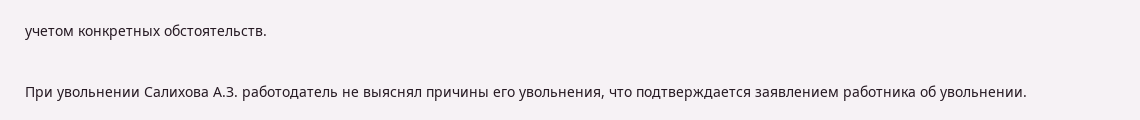учетом конкретных обстоятельств.

При увольнении Салихова А.З. работодатель не выяснял причины его увольнения, что подтверждается заявлением работника об увольнении.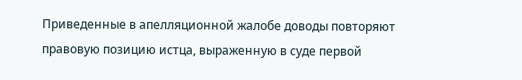Приведенные в апелляционной жалобе доводы повторяют правовую позицию истца, выраженную в суде первой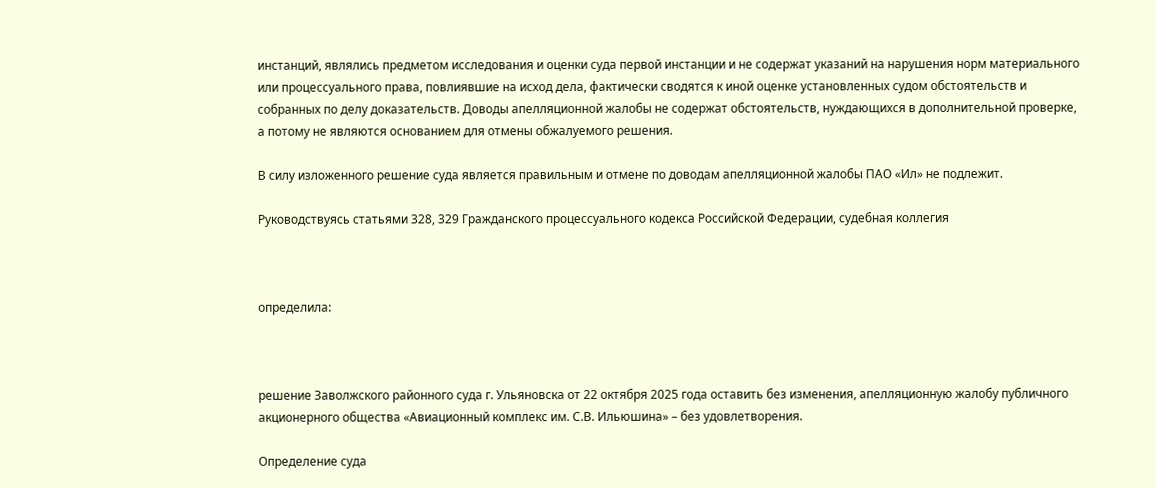инстанций, являлись предметом исследования и оценки суда первой инстанции и не содержат указаний на нарушения норм материального или процессуального права, повлиявшие на исход дела, фактически сводятся к иной оценке установленных судом обстоятельств и собранных по делу доказательств. Доводы апелляционной жалобы не содержат обстоятельств, нуждающихся в дополнительной проверке, а потому не являются основанием для отмены обжалуемого решения.

В силу изложенного решение суда является правильным и отмене по доводам апелляционной жалобы ПАО «Ил» не подлежит.

Руководствуясь статьями 328, 329 Гражданского процессуального кодекса Российской Федерации, судебная коллегия



определила:



решение Заволжского районного суда г. Ульяновска от 22 октября 2025 года оставить без изменения, апелляционную жалобу публичного акционерного общества «Авиационный комплекс им. С.В. Ильюшина» – без удовлетворения.

Определение суда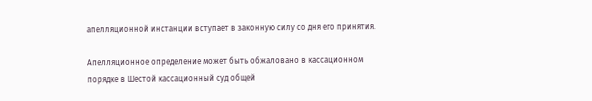апелляционной инстанции вступает в законную силу со дня его принятия.

Апелляционное определение может быть обжаловано в кассационном порядке в Шестой кассационный суд общей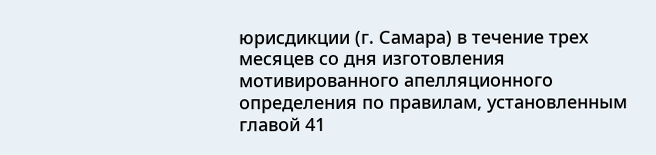юрисдикции (г. Самара) в течение трех месяцев со дня изготовления мотивированного апелляционного определения по правилам, установленным главой 41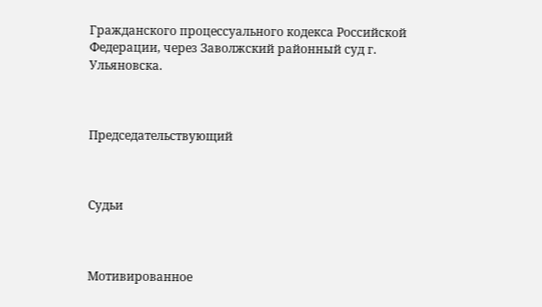Гражданского процессуального кодекса Российской Федерации, через Заволжский районный суд г. Ульяновска.



Председательствующий



Судьи



Мотивированное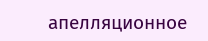апелляционное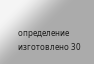определение изготовлено 30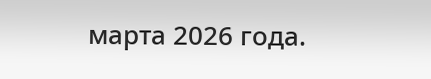марта 2026 года.